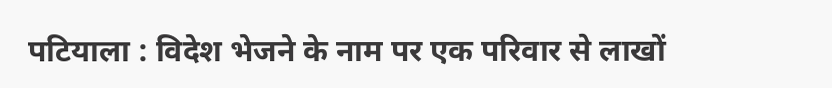पटियाला : विदेश भेजने के नाम पर एक परिवार से लाखों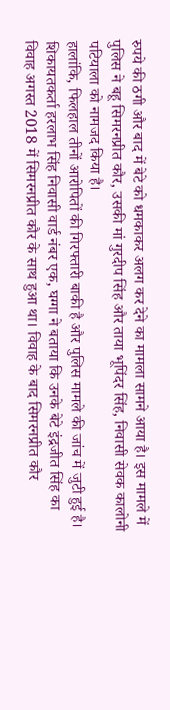रुपये की ठगी और बाद में बेटे को धमकाकर अलग कर देने का मामला सामने आया है। इस मामले में पुलिस ने बहू सिमरनप्रीत कौर, उसकी मां गुरदीप सिंह और ताया भूपिंदर सिंह, निवासी सेवक कालोनी पटियाला को नामजद किया है।
हालांकि, फिलहाल तीनों आरोपितों की गिरफ्तारी बाकी है और पुलिस मामले की जांच में जुटी हुई है।
शिकायतकर्ता हरलाभ सिंह निवासी वार्ड नंबर एक, घग्गा ने बताया कि उनके बेटे इंद्रजीत सिंह का विवाह अगस्त 2018 में सिमरनप्रीत कौर के साथ हुआ था। विवाह के बाद सिमरनप्रीत कौर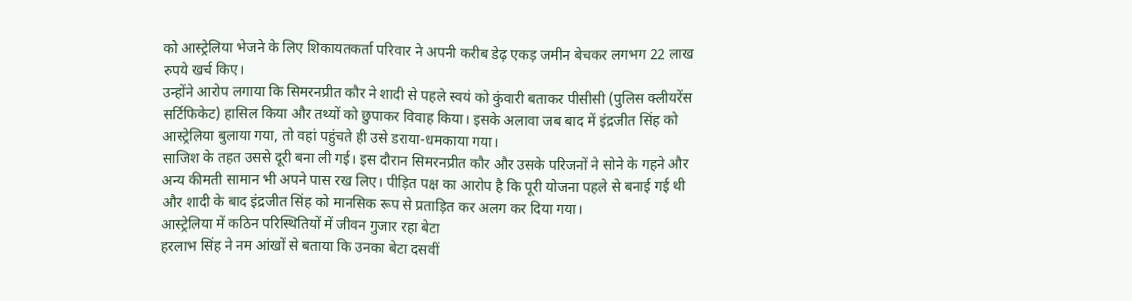को आस्ट्रेलिया भेजने के लिए शिकायतकर्ता परिवार ने अपनी करीब डेढ़ एकड़ जमीन बेचकर लगभग 22 लाख रुपये खर्च किए।
उन्होंने आरोप लगाया कि सिमरनप्रीत कौर ने शादी से पहले स्वयं को कुंवारी बताकर पीसीसी (पुलिस क्लीयरेंस सर्टिफिकेट) हासिल किया और तथ्यों को छुपाकर विवाह किया। इसके अलावा जब बाद में इंद्रजीत सिंह को आस्ट्रेलिया बुलाया गया, तो वहां पहुंचते ही उसे डराया-धमकाया गया।
साजिश के तहत उससे दूरी बना ली गई। इस दौरान सिमरनप्रीत कौर और उसके परिजनों ने सोने के गहने और अन्य कीमती सामान भी अपने पास रख लिए। पीड़ित पक्ष का आरोप है कि पूरी योजना पहले से बनाई गई थी और शादी के बाद इंद्रजीत सिंह को मानसिक रूप से प्रताड़ित कर अलग कर दिया गया।
आस्ट्रेलिया में कठिन परिस्थितियों में जीवन गुजार रहा बेटा
हरलाभ सिंह ने नम आंखों से बताया कि उनका बेटा दसवीं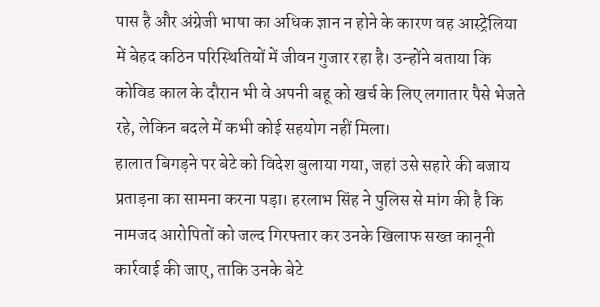पास है और अंग्रेजी भाषा का अधिक ज्ञान न होने के कारण वह आस्ट्रेलिया में बेहद कठिन परिस्थितियों में जीवन गुजार रहा है। उन्होंने बताया कि कोविड काल के दौरान भी वे अपनी बहू को खर्च के लिए लगातार पैसे भेजते रहे, लेकिन बदले में कभी कोई सहयोग नहीं मिला।
हालात बिगड़ने पर बेटे को विदेश बुलाया गया, जहां उसे सहारे की बजाय प्रताड़ना का सामना करना पड़ा। हरलाभ सिंह ने पुलिस से मांग की है कि नामजद आरोपितों को जल्द गिरफ्तार कर उनके खिलाफ सख्त कानूनी कार्रवाई की जाए, ताकि उनके बेटे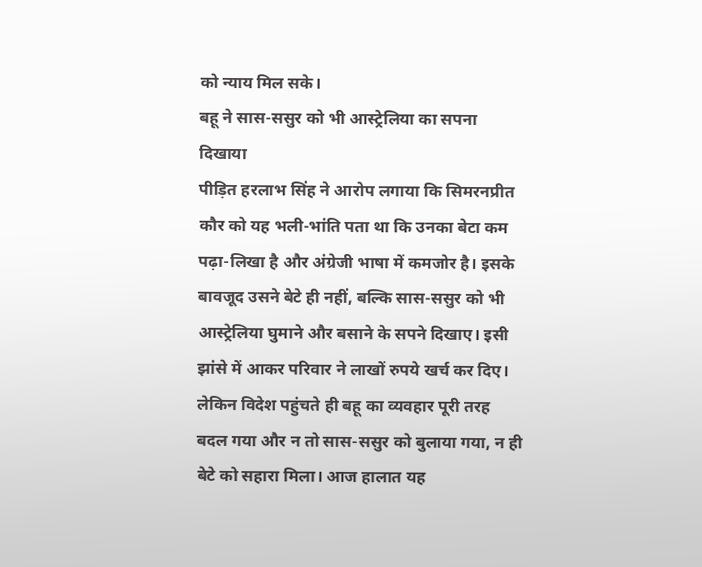को न्याय मिल सके।
बहू ने सास-ससुर को भी आस्ट्रेलिया का सपना दिखाया
पीड़ित हरलाभ सिंह ने आरोप लगाया कि सिमरनप्रीत कौर को यह भली-भांति पता था कि उनका बेटा कम पढ़ा-लिखा है और अंग्रेजी भाषा में कमजोर है। इसके बावजूद उसने बेटे ही नहीं, बल्कि सास-ससुर को भी आस्ट्रेलिया घुमाने और बसाने के सपने दिखाए। इसी झांसे में आकर परिवार ने लाखों रुपये खर्च कर दिए।
लेकिन विदेश पहुंचते ही बहू का व्यवहार पूरी तरह बदल गया और न तो सास-ससुर को बुलाया गया, न ही बेटे को सहारा मिला। आज हालात यह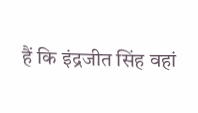हैं कि इंद्रजीत सिंह वहां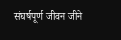संघर्षपूर्ण जीवन जीने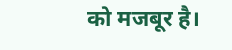को मजबूर है।